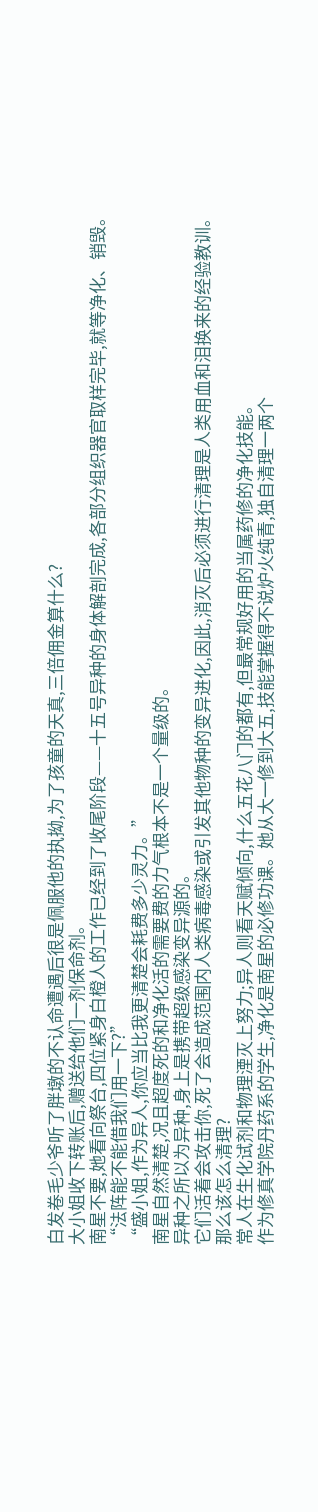白发卷毛少爷听了胖墩的不认命遭遇后很是佩服他的执拗,为了孩童的天真,三倍佣金算什么?
大小姐收下转账后,赠送给他们一剂保命剂。
南星不要,她看向祭台,四位紧身白橙人的工作已经到了收尾阶段——十五号异种的身体解剖完成,各部分组织器官取样完毕,就等净化、销毁。
“法阵能不能借我们用一下?”
“盛小姐,作为异人,你应当比我更清楚会耗费多少灵力。”
南星自然清楚,况且超度死的和净化活的需要费的力气根本不是一个量级的。
异种之所以为异种,身上是携带超级感染变异源的。
它们活着会攻击你,死了会造成范围内人类病毒感染或引发其他物种的变异进化,因此,消灭后必须进行清理是人类用血和泪换来的经验教训。
那么该怎么清理?
常人在生化试剂和物理湮灭上努力;异人则看天赋倾向,什么五花八门的都有,但最常规好用的当属药修的净化技能。
作为修真学院丹药系的学生,净化是南星的必修功课。她从大一修到大五,技能掌握得不说炉火纯青,独自清理一两个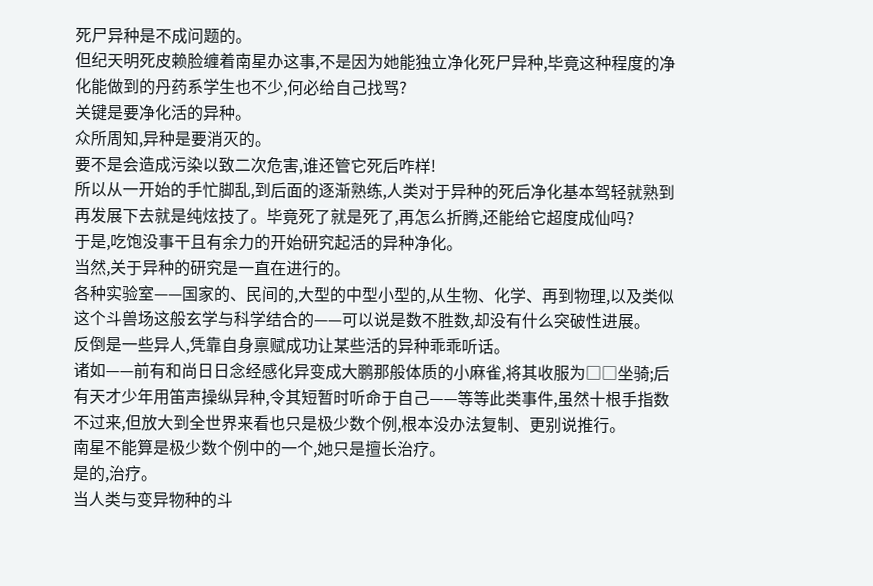死尸异种是不成问题的。
但纪天明死皮赖脸缠着南星办这事,不是因为她能独立净化死尸异种,毕竟这种程度的净化能做到的丹药系学生也不少,何必给自己找骂?
关键是要净化活的异种。
众所周知,异种是要消灭的。
要不是会造成污染以致二次危害,谁还管它死后咋样!
所以从一开始的手忙脚乱,到后面的逐渐熟练,人类对于异种的死后净化基本驾轻就熟到再发展下去就是纯炫技了。毕竟死了就是死了,再怎么折腾,还能给它超度成仙吗?
于是,吃饱没事干且有余力的开始研究起活的异种净化。
当然,关于异种的研究是一直在进行的。
各种实验室——国家的、民间的,大型的中型小型的,从生物、化学、再到物理,以及类似这个斗兽场这般玄学与科学结合的——可以说是数不胜数,却没有什么突破性进展。
反倒是一些异人,凭靠自身禀赋成功让某些活的异种乖乖听话。
诸如——前有和尚日日念经感化异变成大鹏那般体质的小麻雀,将其收服为□□坐骑;后有天才少年用笛声操纵异种,令其短暂时听命于自己——等等此类事件,虽然十根手指数不过来,但放大到全世界来看也只是极少数个例,根本没办法复制、更别说推行。
南星不能算是极少数个例中的一个,她只是擅长治疗。
是的,治疗。
当人类与变异物种的斗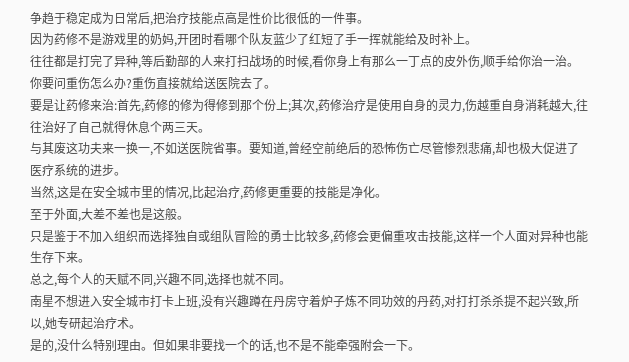争趋于稳定成为日常后,把治疗技能点高是性价比很低的一件事。
因为药修不是游戏里的奶妈,开团时看哪个队友蓝少了红短了手一挥就能给及时补上。
往往都是打完了异种,等后勤部的人来打扫战场的时候,看你身上有那么一丁点的皮外伤,顺手给你治一治。你要问重伤怎么办?重伤直接就给送医院去了。
要是让药修来治:首先,药修的修为得修到那个份上;其次,药修治疗是使用自身的灵力,伤越重自身消耗越大,往往治好了自己就得休息个两三天。
与其废这功夫来一换一,不如送医院省事。要知道,曾经空前绝后的恐怖伤亡尽管惨烈悲痛,却也极大促进了医疗系统的进步。
当然,这是在安全城市里的情况,比起治疗,药修更重要的技能是净化。
至于外面,大差不差也是这般。
只是鉴于不加入组织而选择独自或组队冒险的勇士比较多,药修会更偏重攻击技能,这样一个人面对异种也能生存下来。
总之,每个人的天赋不同,兴趣不同,选择也就不同。
南星不想进入安全城市打卡上班,没有兴趣蹲在丹房守着炉子炼不同功效的丹药,对打打杀杀提不起兴致,所以,她专研起治疗术。
是的,没什么特别理由。但如果非要找一个的话,也不是不能牵强附会一下。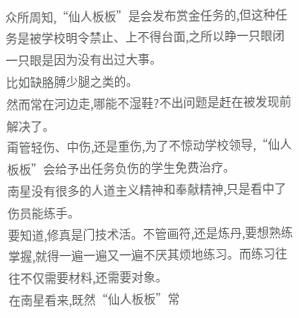众所周知,“仙人板板”是会发布赏金任务的,但这种任务是被学校明令禁止、上不得台面,之所以睁一只眼闭一只眼是因为没有出过大事。
比如缺胳膊少腿之类的。
然而常在河边走,哪能不湿鞋?不出问题是赶在被发现前解决了。
甭管轻伤、中伤,还是重伤,为了不惊动学校领导,“仙人板板”会给予出任务负伤的学生免费治疗。
南星没有很多的人道主义精神和奉献精神,只是看中了伤员能练手。
要知道,修真是门技术活。不管画符,还是炼丹,要想熟练掌握,就得一遍一遍又一遍不厌其烦地练习。而练习往往不仅需要材料,还需要对象。
在南星看来,既然“仙人板板”常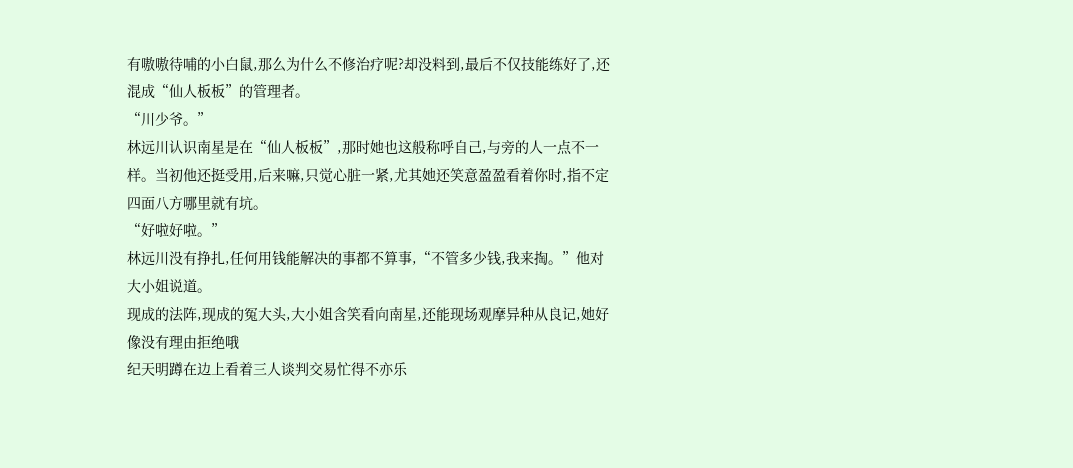有嗷嗷待哺的小白鼠,那么为什么不修治疗呢?却没料到,最后不仅技能练好了,还混成“仙人板板”的管理者。
“川少爷。”
林远川认识南星是在“仙人板板”,那时她也这般称呼自己,与旁的人一点不一样。当初他还挺受用,后来嘛,只觉心脏一紧,尤其她还笑意盈盈看着你时,指不定四面八方哪里就有坑。
“好啦好啦。”
林远川没有挣扎,任何用钱能解决的事都不算事,“不管多少钱,我来掏。”他对大小姐说道。
现成的法阵,现成的冤大头,大小姐含笑看向南星,还能现场观摩异种从良记,她好像没有理由拒绝哦
纪天明蹲在边上看着三人谈判交易忙得不亦乐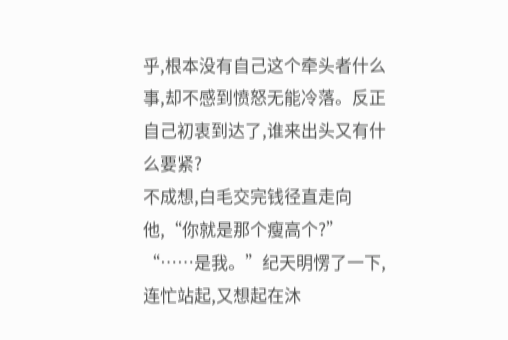乎,根本没有自己这个牵头者什么事,却不感到愤怒无能冷落。反正自己初衷到达了,谁来出头又有什么要紧?
不成想,白毛交完钱径直走向他,“你就是那个瘦高个?”
“……是我。”纪天明愣了一下,连忙站起,又想起在沐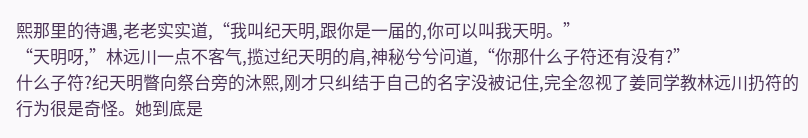熙那里的待遇,老老实实道,“我叫纪天明,跟你是一届的,你可以叫我天明。”
“天明呀,”林远川一点不客气,揽过纪天明的肩,神秘兮兮问道,“你那什么子符还有没有?”
什么子符?纪天明瞥向祭台旁的沐熙,刚才只纠结于自己的名字没被记住,完全忽视了姜同学教林远川扔符的行为很是奇怪。她到底是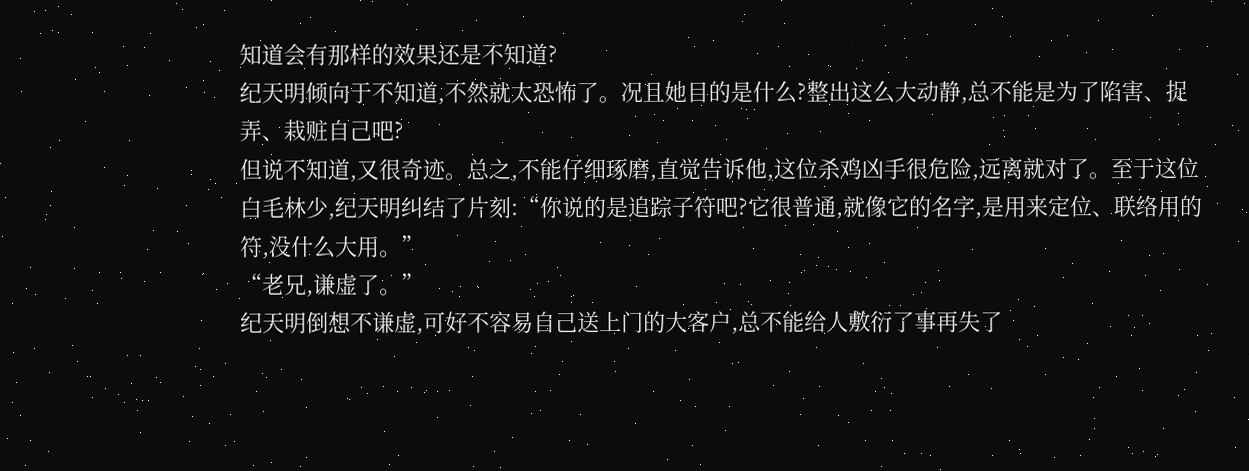知道会有那样的效果还是不知道?
纪天明倾向于不知道,不然就太恐怖了。况且她目的是什么?整出这么大动静,总不能是为了陷害、捉弄、栽赃自己吧?
但说不知道,又很奇迹。总之,不能仔细琢磨,直觉告诉他,这位杀鸡凶手很危险,远离就对了。至于这位白毛林少,纪天明纠结了片刻:“你说的是追踪子符吧?它很普通,就像它的名字,是用来定位、联络用的符,没什么大用。”
“老兄,谦虚了。”
纪天明倒想不谦虚,可好不容易自己送上门的大客户,总不能给人敷衍了事再失了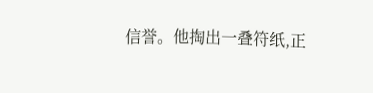信誉。他掏出一叠符纸,正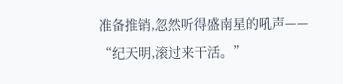准备推销,忽然听得盛南星的吼声——
“纪天明,滚过来干活。”